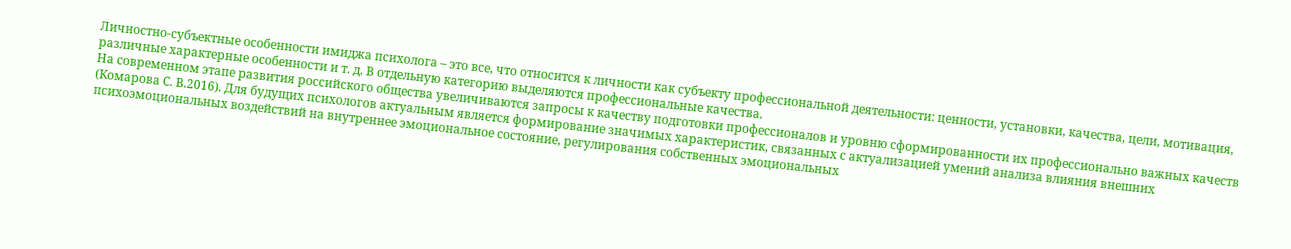Личностно-субъектные особенности имиджа психолога – это все, что относится к личности как субъекту профессиональной деятельности: ценности, установки, качества, цели, мотивация, различные характерные особенности и т. д. В отдельную категорию выделяются профессиональные качества.
На современном этапе развития российского общества увеличиваются запросы к качеству подготовки профессионалов и уровню сформированности их профессионально важных качеств (Комарова С. В.2016). Для будущих психологов актуальным является формирование значимых характеристик, связанных с актуализацией умений анализа влияния внешних психоэмоциональных воздействий на внутреннее эмоциональное состояние, регулирования собственных эмоциональных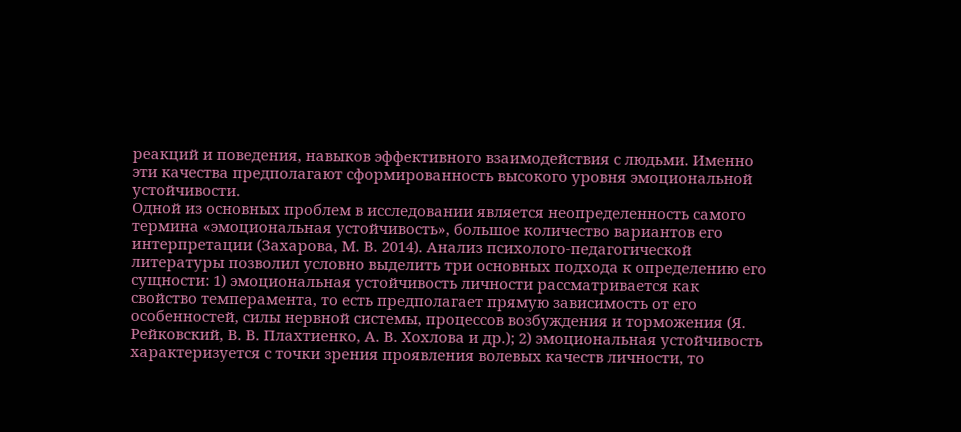реакций и поведения, навыков эффективного взаимодействия с людьми. Именно эти качества предполагают сформированность высокого уровня эмоциональной устойчивости.
Одной из основных проблем в исследовании является неопределенность самого термина «эмоциональная устойчивость», большое количество вариантов его интерпретации (Захарова, М. В. 2014). Анализ психолого-педагогической литературы позволил условно выделить три основных подхода к определению его сущности: 1) эмоциональная устойчивость личности рассматривается как свойство темперамента, то есть предполагает прямую зависимость от его особенностей, силы нервной системы, процессов возбуждения и торможения (Я. Рейковский, В. В. Плахтиенко, А. В. Хохлова и др.); 2) эмоциональная устойчивость характеризуется с точки зрения проявления волевых качеств личности, то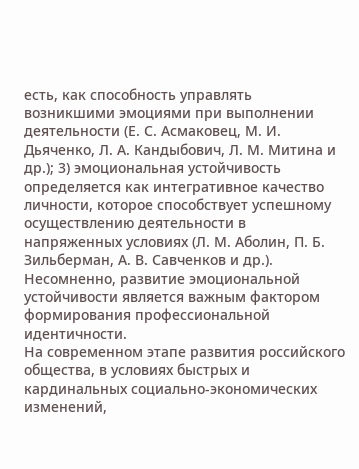есть, как способность управлять возникшими эмоциями при выполнении деятельности (Е. С. Асмаковец, М. И. Дьяченко, Л. А. Кандыбович, Л. М. Митина и др.); 3) эмоциональная устойчивость определяется как интегративное качество личности, которое способствует успешному осуществлению деятельности в напряженных условиях (Л. М. Аболин, П. Б. Зильберман, А. В. Савченков и др.). Несомненно, развитие эмоциональной устойчивости является важным фактором формирования профессиональной идентичности.
На современном этапе развития российского общества, в условиях быстрых и кардинальных социально-экономических изменений,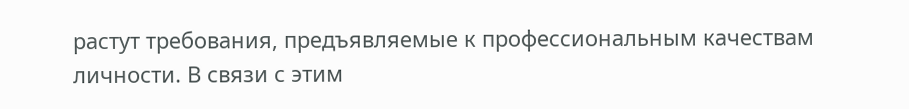растут требования, предъявляемые к профессиональным качествам личности. В связи с этим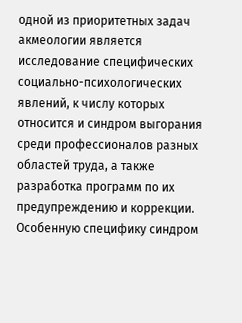одной из приоритетных задач акмеологии является исследование специфических социально-психологических явлений, к числу которых относится и синдром выгорания среди профессионалов разных областей труда, а также разработка программ по их предупреждению и коррекции.
Особенную специфику синдром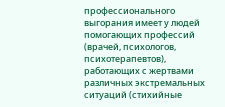профессионального выгорания имеет у людей помогающих профессий (врачей, психологов, психотерапевтов), работающих с жертвами различных экстремальных ситуаций (стихийные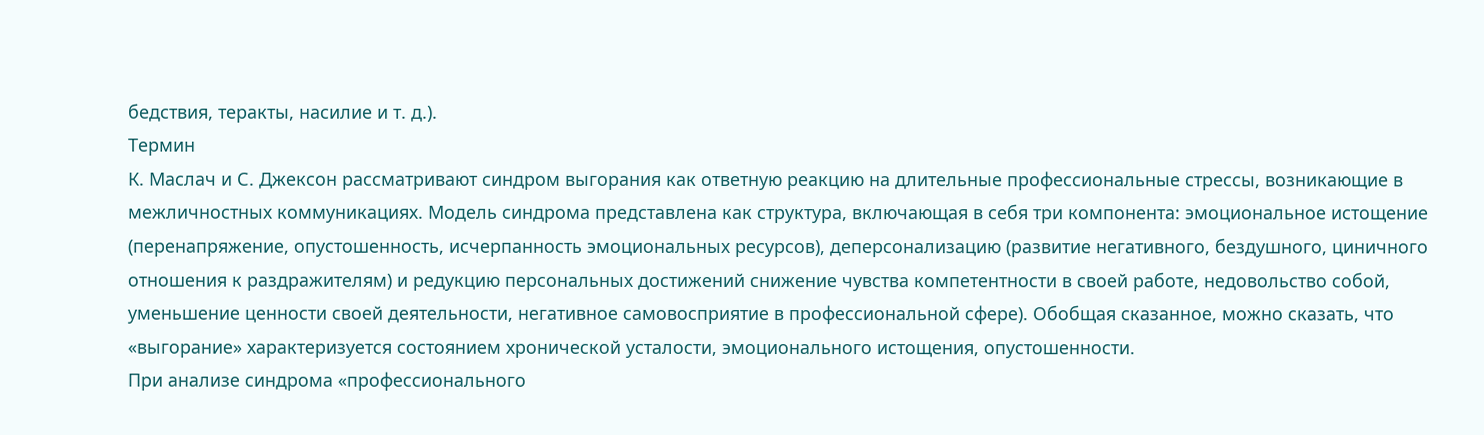бедствия, теракты, насилие и т. д.).
Термин
К. Маслач и С. Джексон рассматривают синдром выгорания как ответную реакцию на длительные профессиональные стрессы, возникающие в межличностных коммуникациях. Модель синдрома представлена как структура, включающая в себя три компонента: эмоциональное истощение (перенапряжение, опустошенность, исчерпанность эмоциональных ресурсов), деперсонализацию (развитие негативного, бездушного, циничного отношения к раздражителям) и редукцию персональных достижений снижение чувства компетентности в своей работе, недовольство собой, уменьшение ценности своей деятельности, негативное самовосприятие в профессиональной сфере). Обобщая сказанное, можно сказать, что «выгорание» характеризуется состоянием хронической усталости, эмоционального истощения, опустошенности.
При анализе синдрома «профессионального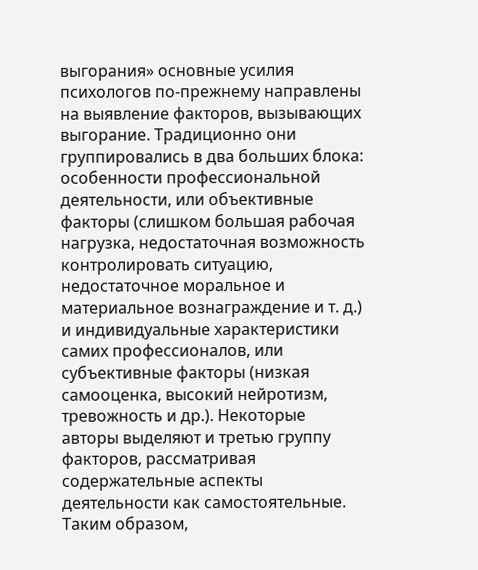выгорания» основные усилия психологов по-прежнему направлены на выявление факторов, вызывающих выгорание. Традиционно они группировались в два больших блока: особенности профессиональной деятельности, или объективные факторы (слишком большая рабочая нагрузка, недостаточная возможность контролировать ситуацию, недостаточное моральное и материальное вознаграждение и т. д.) и индивидуальные характеристики самих профессионалов, или субъективные факторы (низкая самооценка, высокий нейротизм, тревожность и др.). Некоторые авторы выделяют и третью группу факторов, рассматривая содержательные аспекты деятельности как самостоятельные. Таким образом,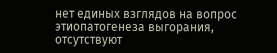нет единых взглядов на вопрос этиопатогенеза выгорания, отсутствуют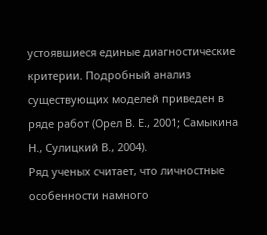устоявшиеся единые диагностические критерии. Подробный анализ существующих моделей приведен в ряде работ (Орел В. Е., 2001; Самыкина Н., Сулицкий В., 2004).
Ряд ученых считает, что личностные особенности намного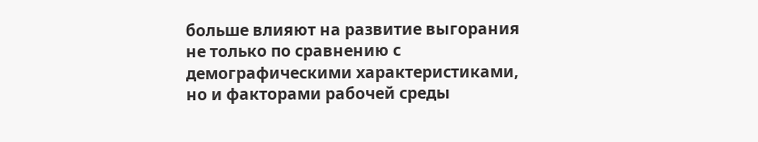больше влияют на развитие выгорания не только по сравнению с демографическими характеристиками, но и факторами рабочей среды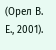(Орел В. Е., 2001).